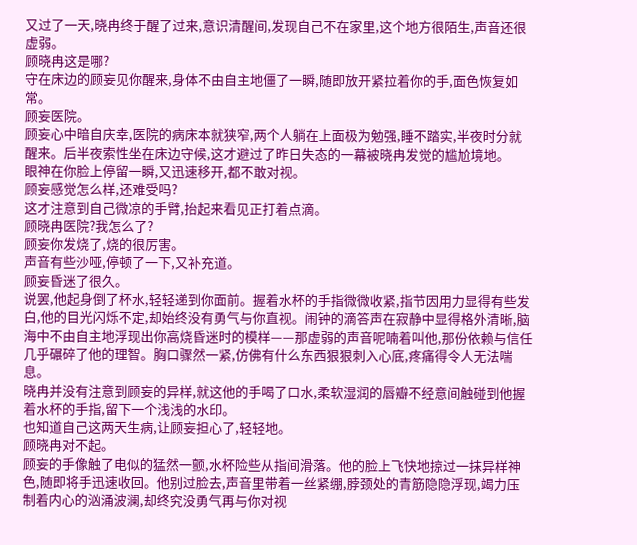又过了一天,晓冉终于醒了过来,意识清醒间,发现自己不在家里,这个地方很陌生,声音还很虚弱。
顾晓冉这是哪?
守在床边的顾妄见你醒来,身体不由自主地僵了一瞬,随即放开紧拉着你的手,面色恢复如常。
顾妄医院。
顾妄心中暗自庆幸,医院的病床本就狭窄,两个人躺在上面极为勉强,睡不踏实,半夜时分就醒来。后半夜索性坐在床边守候,这才避过了昨日失态的一幕被晓冉发觉的尴尬境地。
眼神在你脸上停留一瞬,又迅速移开,都不敢对视。
顾妄感觉怎么样,还难受吗?
这才注意到自己微凉的手臂,抬起来看见正打着点滴。
顾晓冉医院?我怎么了?
顾妄你发烧了,烧的很厉害。
声音有些沙哑,停顿了一下,又补充道。
顾妄昏迷了很久。
说罢,他起身倒了杯水,轻轻递到你面前。握着水杯的手指微微收紧,指节因用力显得有些发白,他的目光闪烁不定,却始终没有勇气与你直视。闹钟的滴答声在寂静中显得格外清晰,脑海中不由自主地浮现出你高烧昏迷时的模样——那虚弱的声音呢喃着叫他,那份依赖与信任几乎碾碎了他的理智。胸口骤然一紧,仿佛有什么东西狠狠刺入心底,疼痛得令人无法喘息。
晓冉并没有注意到顾妄的异样,就这他的手喝了口水,柔软湿润的唇瓣不经意间触碰到他握着水杯的手指,留下一个浅浅的水印。
也知道自己这两天生病,让顾妄担心了,轻轻地。
顾晓冉对不起。
顾妄的手像触了电似的猛然一颤,水杯险些从指间滑落。他的脸上飞快地掠过一抹异样神色,随即将手迅速收回。他别过脸去,声音里带着一丝紧绷,脖颈处的青筋隐隐浮现,竭力压制着内心的汹涌波澜,却终究没勇气再与你对视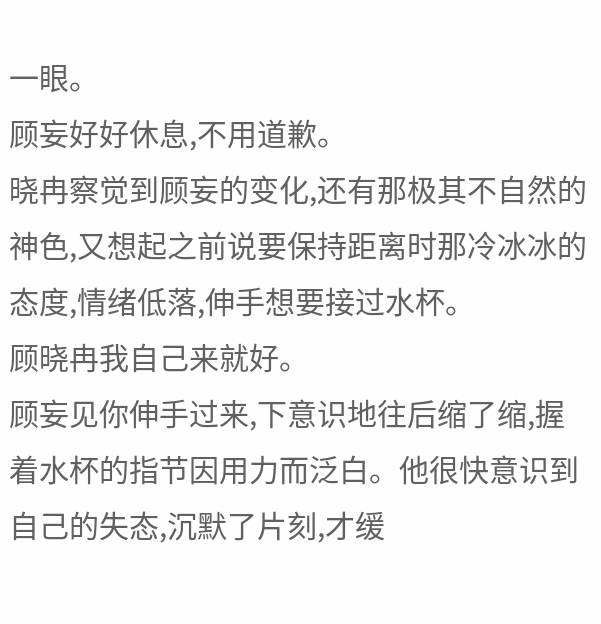一眼。
顾妄好好休息,不用道歉。
晓冉察觉到顾妄的变化,还有那极其不自然的神色,又想起之前说要保持距离时那冷冰冰的态度,情绪低落,伸手想要接过水杯。
顾晓冉我自己来就好。
顾妄见你伸手过来,下意识地往后缩了缩,握着水杯的指节因用力而泛白。他很快意识到自己的失态,沉默了片刻,才缓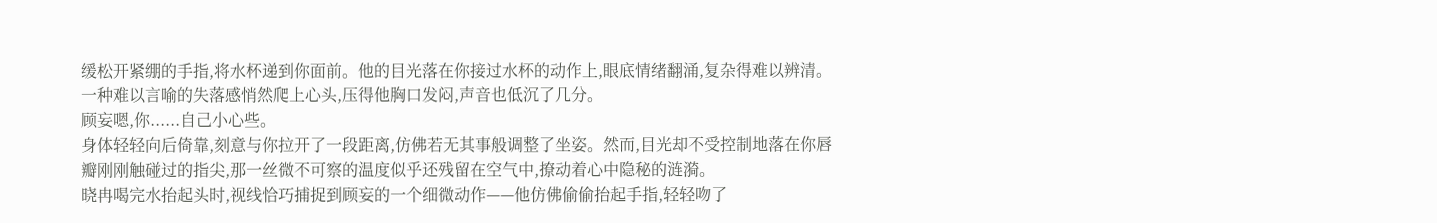缓松开紧绷的手指,将水杯递到你面前。他的目光落在你接过水杯的动作上,眼底情绪翻涌,复杂得难以辨清。一种难以言喻的失落感悄然爬上心头,压得他胸口发闷,声音也低沉了几分。
顾妄嗯,你......自己小心些。
身体轻轻向后倚靠,刻意与你拉开了一段距离,仿佛若无其事般调整了坐姿。然而,目光却不受控制地落在你唇瓣刚刚触碰过的指尖,那一丝微不可察的温度似乎还残留在空气中,撩动着心中隐秘的涟漪。
晓冉喝完水抬起头时,视线恰巧捕捉到顾妄的一个细微动作——他仿佛偷偷抬起手指,轻轻吻了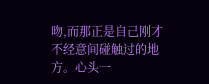吻,而那正是自己刚才不经意间碰触过的地方。心头一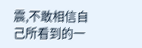震,不敢相信自己所看到的一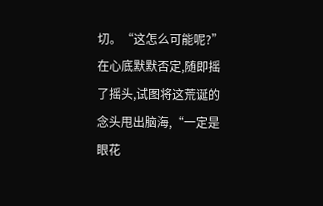切。“这怎么可能呢?”在心底默默否定,随即摇了摇头,试图将这荒诞的念头甩出脑海,“一定是眼花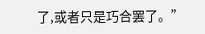了,或者只是巧合罢了。”